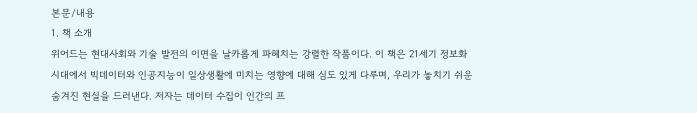본문/내용
1. 책 소개
위어드는 현대사회와 기술 발전의 이면을 날카롭게 파헤치는 강렬한 작품이다. 이 책은 21세기 정보화 시대에서 빅데이터와 인공지능이 일상생활에 미치는 영향에 대해 심도 있게 다루며, 우리가 놓치기 쉬운 숨겨진 현실을 드러낸다. 저자는 데이터 수집이 인간의 프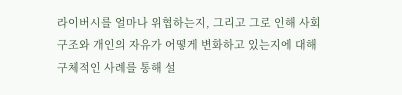라이버시를 얼마나 위협하는지, 그리고 그로 인해 사회구조와 개인의 자유가 어떻게 변화하고 있는지에 대해 구체적인 사례를 통해 설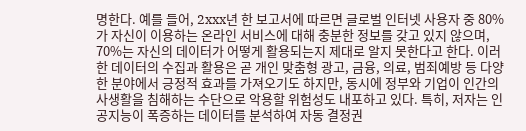명한다. 예를 들어, 2xxx년 한 보고서에 따르면 글로벌 인터넷 사용자 중 80%가 자신이 이용하는 온라인 서비스에 대해 충분한 정보를 갖고 있지 않으며, 70%는 자신의 데이터가 어떻게 활용되는지 제대로 알지 못한다고 한다. 이러한 데이터의 수집과 활용은 곧 개인 맞춤형 광고, 금융, 의료, 범죄예방 등 다양한 분야에서 긍정적 효과를 가져오기도 하지만, 동시에 정부와 기업이 인간의 사생활을 침해하는 수단으로 악용할 위험성도 내포하고 있다. 특히, 저자는 인공지능이 폭증하는 데이터를 분석하여 자동 결정권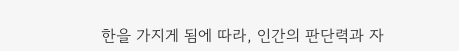한을 가지게 됨에 따라, 인간의 판단력과 자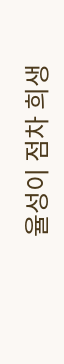율성이 점차 희생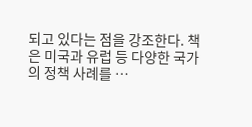되고 있다는 점을 강조한다. 책은 미국과 유럽 등 다양한 국가의 정책 사례를 …